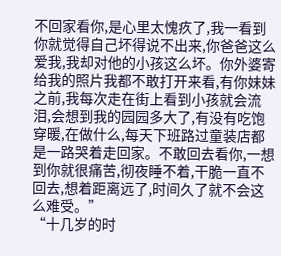不回家看你,是心里太愧疚了,我一看到你就觉得自己坏得说不出来,你爸爸这么爱我,我却对他的小孩这么坏。你外婆寄给我的照片我都不敢打开来看,有你妹妹之前,我每次走在街上看到小孩就会流泪,会想到我的园园多大了,有没有吃饱穿暖,在做什么,每天下班路过童装店都是一路哭着走回家。不敢回去看你,一想到你就很痛苦,彻夜睡不着,干脆一直不回去,想着距离远了,时间久了就不会这么难受。”
“十几岁的时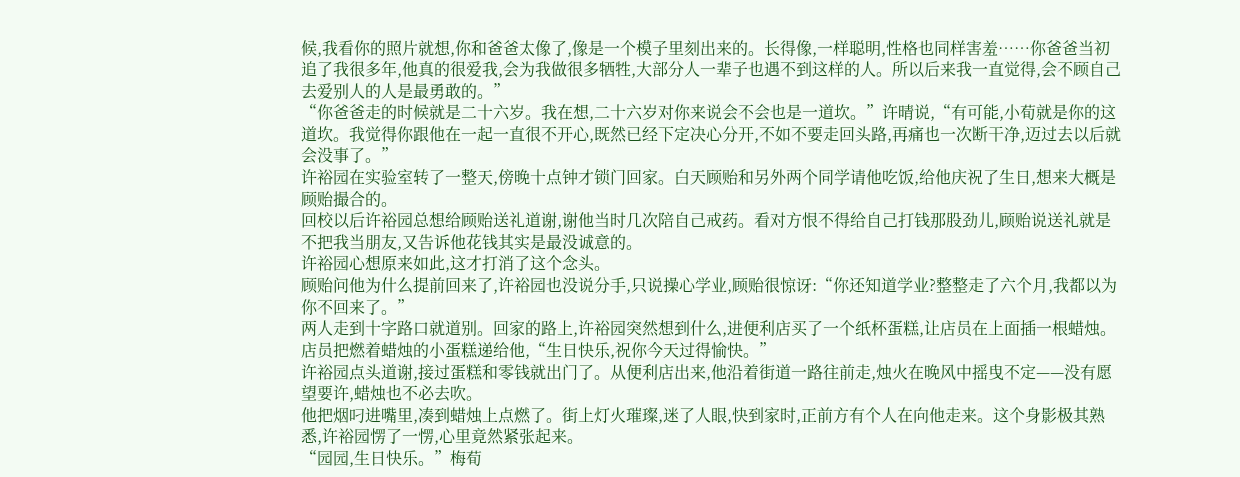候,我看你的照片就想,你和爸爸太像了,像是一个模子里刻出来的。长得像,一样聪明,性格也同样害羞……你爸爸当初追了我很多年,他真的很爱我,会为我做很多牺牲,大部分人一辈子也遇不到这样的人。所以后来我一直觉得,会不顾自己去爱别人的人是最勇敢的。”
“你爸爸走的时候就是二十六岁。我在想,二十六岁对你来说会不会也是一道坎。”许晴说,“有可能,小荀就是你的这道坎。我觉得你跟他在一起一直很不开心,既然已经下定决心分开,不如不要走回头路,再痛也一次断干净,迈过去以后就会没事了。”
许裕园在实验室转了一整天,傍晚十点钟才锁门回家。白天顾贻和另外两个同学请他吃饭,给他庆祝了生日,想来大概是顾贻撮合的。
回校以后许裕园总想给顾贻送礼道谢,谢他当时几次陪自己戒药。看对方恨不得给自己打钱那股劲儿,顾贻说送礼就是不把我当朋友,又告诉他花钱其实是最没诚意的。
许裕园心想原来如此,这才打消了这个念头。
顾贻问他为什么提前回来了,许裕园也没说分手,只说操心学业,顾贻很惊讶:“你还知道学业?整整走了六个月,我都以为你不回来了。”
两人走到十字路口就道别。回家的路上,许裕园突然想到什么,进便利店买了一个纸杯蛋糕,让店员在上面插一根蜡烛。
店员把燃着蜡烛的小蛋糕递给他,“生日快乐,祝你今天过得愉快。”
许裕园点头道谢,接过蛋糕和零钱就出门了。从便利店出来,他沿着街道一路往前走,烛火在晚风中摇曳不定——没有愿望要许,蜡烛也不必去吹。
他把烟叼进嘴里,凑到蜡烛上点燃了。街上灯火璀璨,迷了人眼,快到家时,正前方有个人在向他走来。这个身影极其熟悉,许裕园愣了一愣,心里竟然紧张起来。
“园园,生日快乐。”梅荀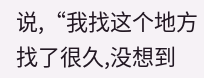说,“我找这个地方找了很久,没想到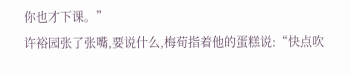你也才下课。”
许裕园张了张嘴,要说什么,梅荀指着他的蛋糕说:“快点吹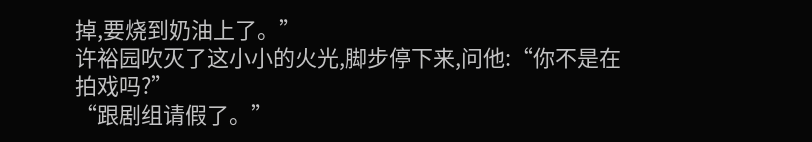掉,要烧到奶油上了。”
许裕园吹灭了这小小的火光,脚步停下来,问他:“你不是在拍戏吗?”
“跟剧组请假了。”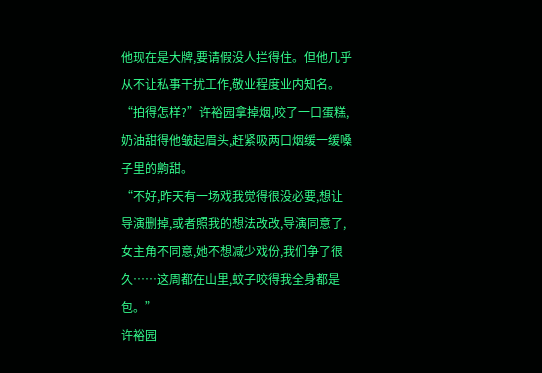他现在是大牌,要请假没人拦得住。但他几乎从不让私事干扰工作,敬业程度业内知名。
“拍得怎样?”许裕园拿掉烟,咬了一口蛋糕,奶油甜得他皱起眉头,赶紧吸两口烟缓一缓嗓子里的齁甜。
“不好,昨天有一场戏我觉得很没必要,想让导演删掉,或者照我的想法改改,导演同意了,女主角不同意,她不想减少戏份,我们争了很久……这周都在山里,蚊子咬得我全身都是包。”
许裕园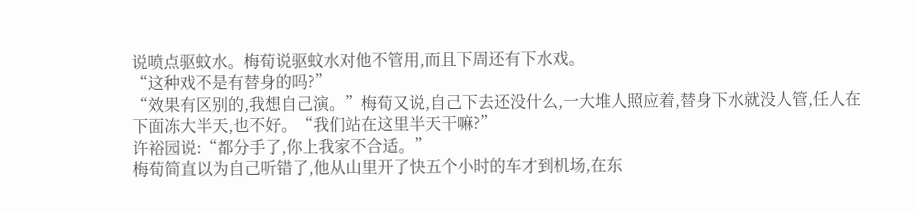说喷点驱蚊水。梅荀说驱蚊水对他不管用,而且下周还有下水戏。
“这种戏不是有替身的吗?”
“效果有区别的,我想自己演。”梅荀又说,自己下去还没什么,一大堆人照应着,替身下水就没人管,任人在下面冻大半天,也不好。“我们站在这里半天干嘛?”
许裕园说:“都分手了,你上我家不合适。”
梅荀简直以为自己听错了,他从山里开了快五个小时的车才到机场,在东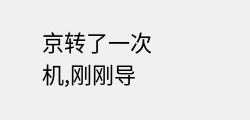京转了一次机,刚刚导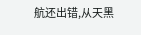航还出错,从天黑